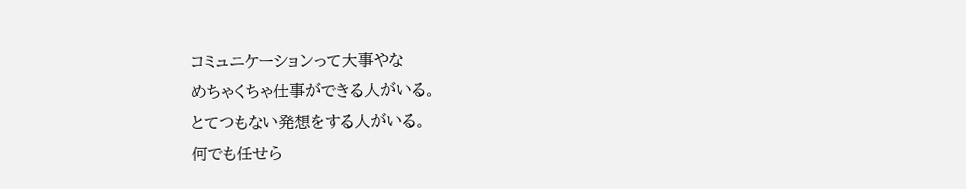コミュニケーションって大事やな
めちゃくちゃ仕事ができる人がいる。
とてつもない発想をする人がいる。
何でも任せら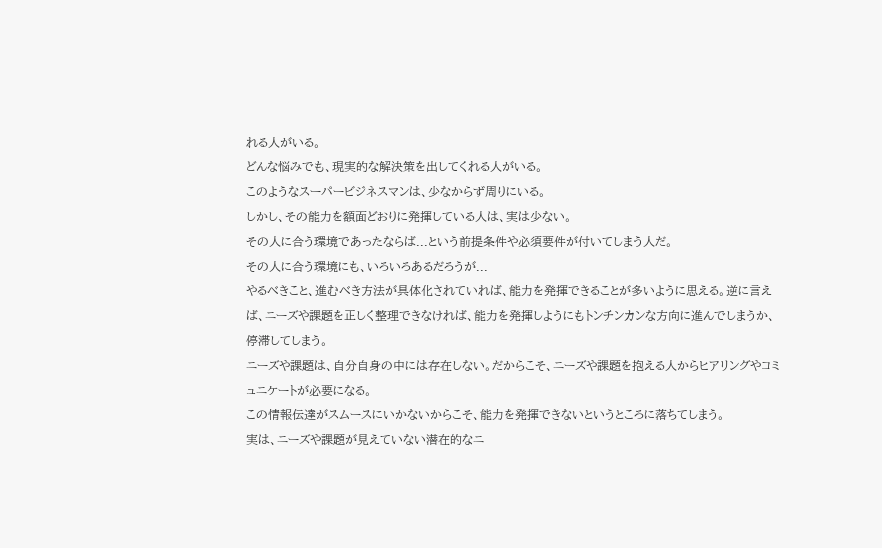れる人がいる。
どんな悩みでも、現実的な解決策を出してくれる人がいる。
このようなスーパービジネスマンは、少なからず周りにいる。
しかし、その能力を額面どおりに発揮している人は、実は少ない。
その人に合う環境であったならば...という前提条件や必須要件が付いてしまう人だ。
その人に合う環境にも、いろいろあるだろうが...
やるべきこと、進むべき方法が具体化されていれば、能力を発揮できることが多いように思える。逆に言えば、ニーズや課題を正しく整理できなければ、能力を発揮しようにもトンチンカンな方向に進んでしまうか、停滞してしまう。
ニーズや課題は、自分自身の中には存在しない。だからこそ、ニーズや課題を抱える人からヒアリングやコミュニケートが必要になる。
この情報伝達がスムースにいかないからこそ、能力を発揮できないというところに落ちてしまう。
実は、ニーズや課題が見えていない潜在的なニ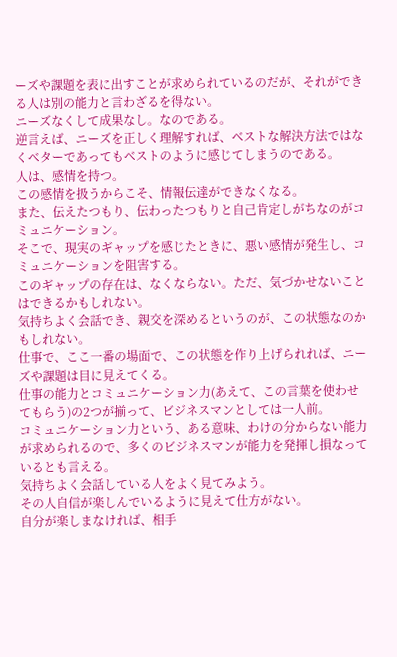ーズや課題を表に出すことが求められているのだが、それができる人は別の能力と言わざるを得ない。
ニーズなくして成果なし。なのである。
逆言えば、ニーズを正しく理解すれば、ベストな解決方法ではなくベターであってもベストのように感じてしまうのである。
人は、感情を持つ。
この感情を扱うからこそ、情報伝達ができなくなる。
また、伝えたつもり、伝わったつもりと自己肯定しがちなのがコミュニケーション。
そこで、現実のギャップを感じたときに、悪い感情が発生し、コミュニケーションを阻害する。
このギャップの存在は、なくならない。ただ、気づかせないことはできるかもしれない。
気持ちよく会話でき、親交を深めるというのが、この状態なのかもしれない。
仕事で、ここ一番の場面で、この状態を作り上げられれば、ニーズや課題は目に見えてくる。
仕事の能力とコミュニケーション力(あえて、この言葉を使わせてもらう)の2つが揃って、ビジネスマンとしては一人前。
コミュニケーション力という、ある意味、わけの分からない能力が求められるので、多くのビジネスマンが能力を発揮し損なっているとも言える。
気持ちよく会話している人をよく見てみよう。
その人自信が楽しんでいるように見えて仕方がない。
自分が楽しまなければ、相手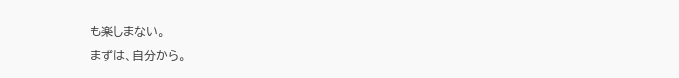も楽しまない。
まずは、自分から。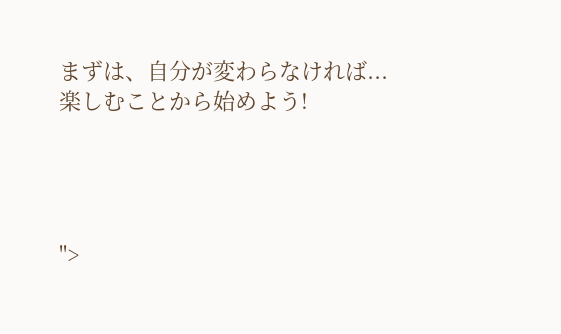まずは、自分が変わらなければ...
楽しむことから始めよう!




">